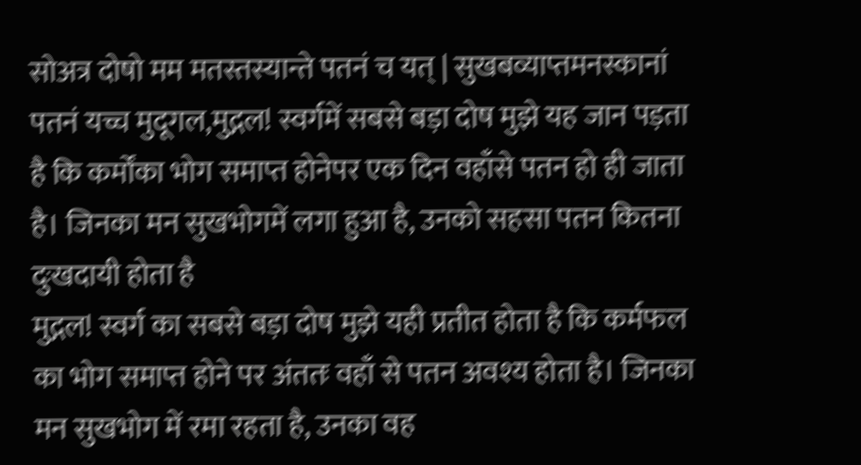सोअत्र दोषो मम मतस्तस्यान्ते पतनं च यत् | सुखबव्याप्तमनस्कानां पतनं यच्च मुदूगल,मुद्गल! स्वर्गमें सबसे बड़ा दोष मुझे यह जान पड़ता है कि कर्मोंका भोग समाप्त होनेपर एक दिन वहाँसे पतन हो ही जाता है। जिनका मन सुखभोगमें लगा हुआ है, उनको सहसा पतन कितना दुःखदायी होता है
मुद्गल! स्वर्ग का सबसे बड़ा दोष मुझे यही प्रतीत होता है कि कर्मफल का भोग समाप्त होने पर अंततः वहाँ से पतन अवश्य होता है। जिनका मन सुखभोग में रमा रहता है, उनका वह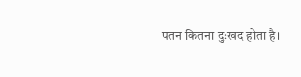पतन कितना दुःखद होता है।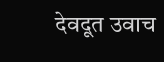देवदूत उवाच